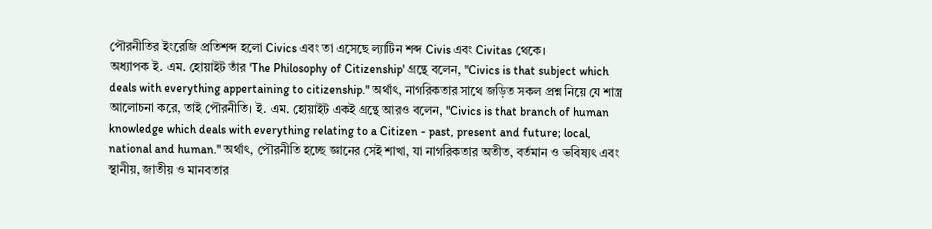পৌরনীতির ইংরেজি প্রতিশব্দ হলো Civics এবং তা এসেছে ল্যাটিন শব্দ Civis এবং Civitas থেকে।
অধ্যাপক ই. এম. হোয়াইট তাঁর 'The Philosophy of Citizenship' গ্রন্থে বলেন, "Civics is that subject which deals with everything appertaining to citizenship." অর্থাৎ, নাগরিকতার সাথে জড়িত সকল প্রশ্ন নিয়ে যে শাস্ত্র আলোচনা করে, তাই পৌরনীতি। ই. এম. হোয়াইট একই গ্রন্থে আরও বলেন, "Civics is that branch of human knowledge which deals with everything relating to a Citizen - past, present and future; local, national and human." অর্থাৎ, পৌরনীতি হচ্ছে জ্ঞানের সেই শাখা, যা নাগরিকতার অতীত, বর্তমান ও ভবিষ্যৎ এবং স্থানীয়, জাতীয় ও মানবতার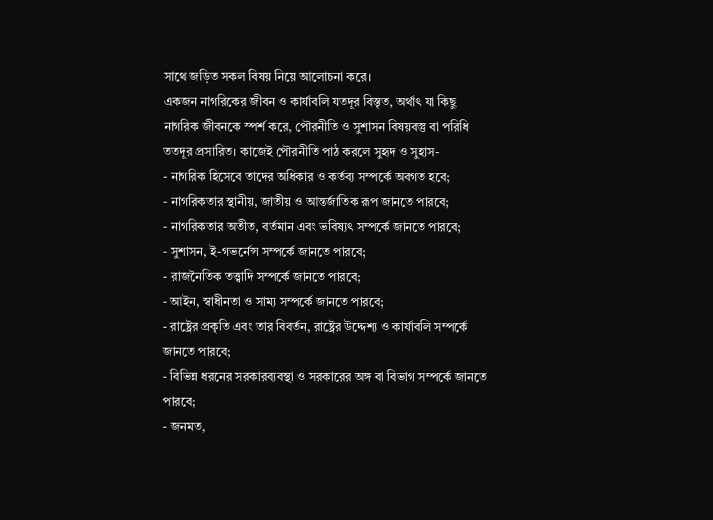সাথে জড়িত সকল বিষয় নিয়ে আলোচনা করে।
একজন নাগরিকের জীবন ও কার্যাবলি যতদূর বিস্তৃত, অর্থাৎ যা কিছু নাগরিক জীবনকে স্পর্শ করে, পৌরনীতি ও সুশাসন বিষয়বস্তু বা পরিধি ততদূর প্রসারিত। কাজেই পৌরনীতি পাঠ করলে সুহৃদ ও সুহাস-
- নাগরিক হিসেবে তাদের অধিকার ও কর্তব্য সম্পর্কে অবগত হবে;
- নাগরিকতার স্থানীয়, জাতীয় ও আন্তর্জাতিক রূপ জানতে পারবে;
- নাগরিকতার অতীত, বর্তমান এবং ভবিষ্যৎ সম্পর্কে জানতে পারবে;
- সুশাসন, ই-গভর্নেন্স সম্পর্কে জানতে পারবে;
- রাজনৈতিক তত্ত্বাদি সম্পর্কে জানতে পারবে;
- আইন, স্বাধীনতা ও সাম্য সম্পর্কে জানতে পারবে;
- রাষ্ট্রের প্রকৃতি এবং তার বিবর্তন, রাষ্ট্রের উদ্দেশ্য ও কার্যাবলি সম্পর্কে জানতে পারবে;
- বিভিন্ন ধরনের সরকারব্যবস্থা ও সরকারের অঙ্গ বা বিভাগ সম্পর্কে জানতে পারবে;
- জনমত,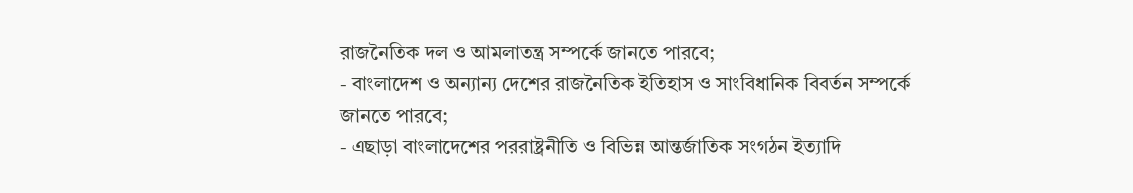রাজনৈতিক দল ও আমলাতন্ত্র সম্পর্কে জানতে পারবে;
- বাংলাদেশ ও অন্যান্য দেশের রাজনৈতিক ইতিহাস ও সাংবিধানিক বিবর্তন সম্পর্কে জানতে পারবে;
- এছাড়া বাংলাদেশের পররাষ্ট্রনীতি ও বিভিন্ন আন্তর্জাতিক সংগঠন ইত্যাদি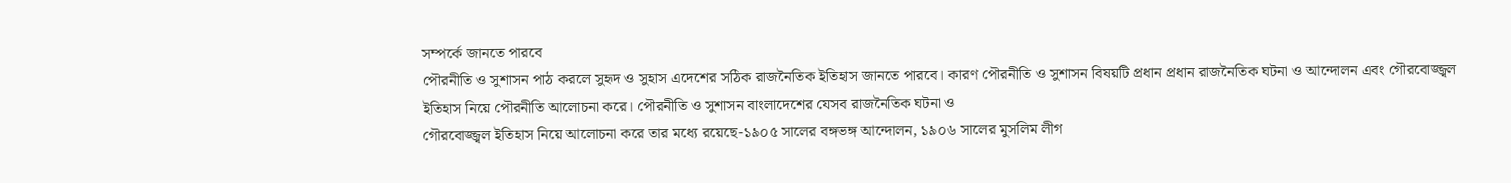সম্পর্কে জানতে পারবে
পৌরনীতি ও সুশাসন পাঠ করলে সুহৃদ ও সুহাস এদেশের সঠিক রাজনৈতিক ইতিহাস জানতে পারবে। কারণ পৌরনীতি ও সুশাসন বিষয়টি প্রধান প্রধান রাজনৈতিক ঘটনা ও আন্দোলন এবং গৌরবোজ্জ্বল ইতিহাস নিয়ে পৌরনীতি আলোচনা করে। পৌরনীতি ও সুশাসন বাংলাদেশের যেসব রাজনৈতিক ঘটনা ও
গৌরবোজ্জ্বল ইতিহাস নিয়ে আলোচনা করে তার মধ্যে রয়েছে-১৯০৫ সালের বঙ্গভঙ্গ আন্দোলন, ১৯০৬ সালের মুসলিম লীগ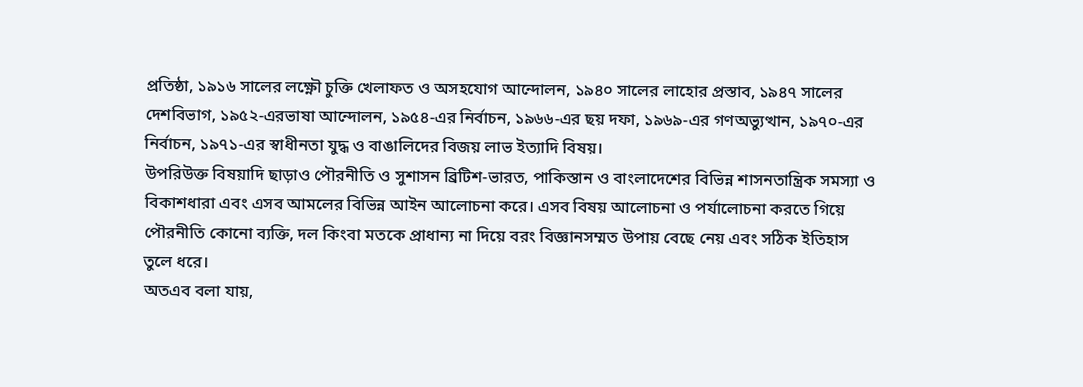প্রতিষ্ঠা, ১৯১৬ সালের লক্ষ্ণৌ চুক্তি খেলাফত ও অসহযোগ আন্দোলন, ১৯৪০ সালের লাহোর প্রস্তাব, ১৯৪৭ সালের দেশবিভাগ, ১৯৫২-এরভাষা আন্দোলন, ১৯৫৪-এর নির্বাচন, ১৯৬৬-এর ছয় দফা, ১৯৬৯-এর গণঅভ্যুত্থান, ১৯৭০-এর নির্বাচন, ১৯৭১-এর স্বাধীনতা যুদ্ধ ও বাঙালিদের বিজয় লাভ ইত্যাদি বিষয়।
উপরিউক্ত বিষয়াদি ছাড়াও পৌরনীতি ও সুশাসন ব্রিটিশ-ভারত, পাকিস্তান ও বাংলাদেশের বিভিন্ন শাসনতান্ত্রিক সমস্যা ও বিকাশধারা এবং এসব আমলের বিভিন্ন আইন আলোচনা করে। এসব বিষয় আলোচনা ও পর্যালোচনা করতে গিয়ে পৌরনীতি কোনো ব্যক্তি, দল কিংবা মতকে প্রাধান্য না দিয়ে বরং বিজ্ঞানসম্মত উপায় বেছে নেয় এবং সঠিক ইতিহাস তুলে ধরে।
অতএব বলা যায়,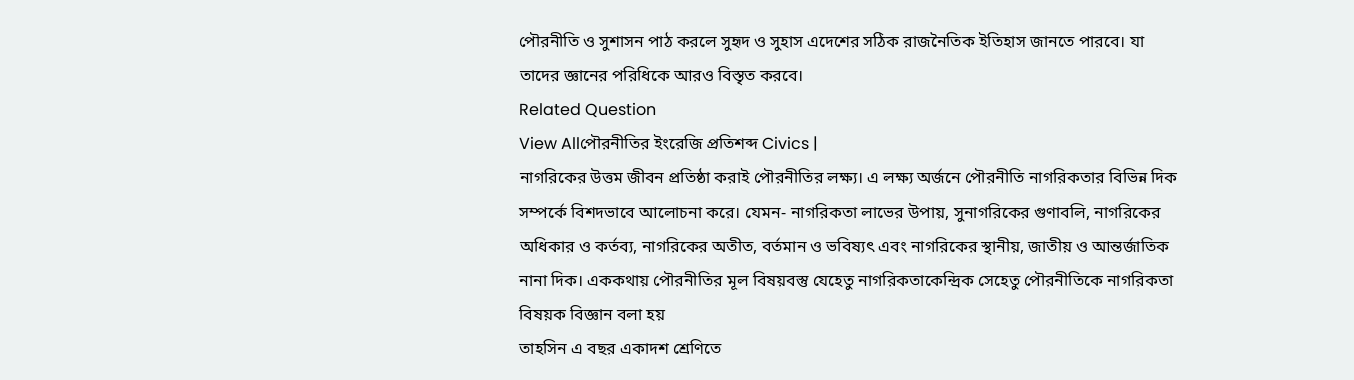পৌরনীতি ও সুশাসন পাঠ করলে সুহৃদ ও সুহাস এদেশের সঠিক রাজনৈতিক ইতিহাস জানতে পারবে। যা তাদের জ্ঞানের পরিধিকে আরও বিস্তৃত করবে।
Related Question
View Allপৌরনীতির ইংরেজি প্রতিশব্দ Civics |
নাগরিকের উত্তম জীবন প্রতিষ্ঠা করাই পৌরনীতির লক্ষ্য। এ লক্ষ্য অর্জনে পৌরনীতি নাগরিকতার বিভিন্ন দিক সম্পর্কে বিশদভাবে আলোচনা করে। যেমন- নাগরিকতা লাভের উপায়, সুনাগরিকের গুণাবলি, নাগরিকের অধিকার ও কর্তব্য, নাগরিকের অতীত, বর্তমান ও ভবিষ্যৎ এবং নাগরিকের স্থানীয়, জাতীয় ও আন্তর্জাতিক নানা দিক। এককথায় পৌরনীতির মূল বিষয়বস্তু যেহেতু নাগরিকতাকেন্দ্রিক সেহেতু পৌরনীতিকে নাগরিকতা বিষয়ক বিজ্ঞান বলা হয়
তাহসিন এ বছর একাদশ শ্রেণিতে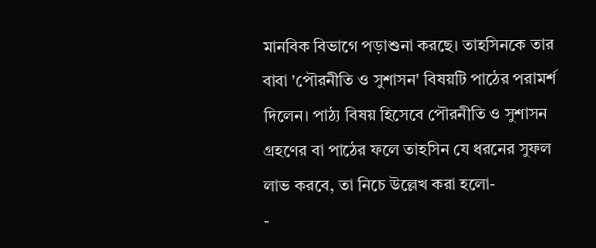মানবিক বিভাগে পড়াশুনা করছে। তাহসিনকে তার বাবা 'পৌরনীতি ও সুশাসন' বিষয়টি পাঠের পরামর্শ দিলেন। পাঠ্য বিষয় হিসেবে পৌরনীতি ও সুশাসন গ্রহণের বা পাঠের ফলে তাহসিন যে ধরনের সুফল লাভ করবে, তা নিচে উল্লেখ করা হলো-
-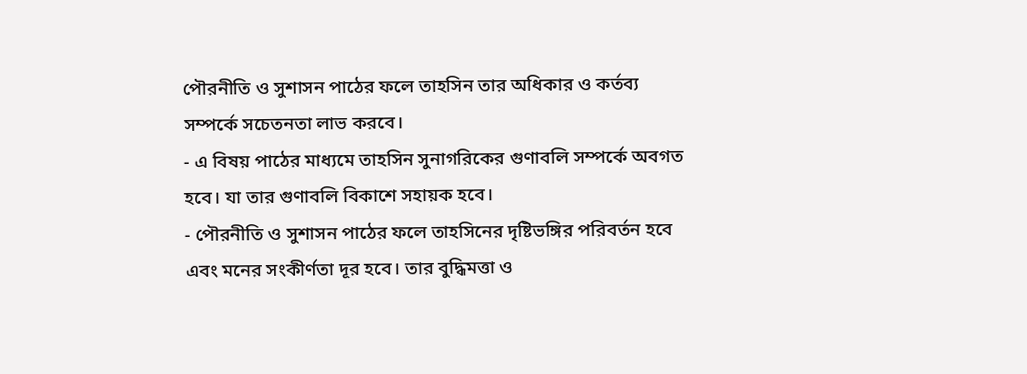পৌরনীতি ও সুশাসন পাঠের ফলে তাহসিন তার অধিকার ও কর্তব্য সম্পর্কে সচেতনতা লাভ করবে।
- এ বিষয় পাঠের মাধ্যমে তাহসিন সুনাগরিকের গুণাবলি সম্পর্কে অবগত হবে। যা তার গুণাবলি বিকাশে সহায়ক হবে।
- পৌরনীতি ও সুশাসন পাঠের ফলে তাহসিনের দৃষ্টিভঙ্গির পরিবর্তন হবে এবং মনের সংকীর্ণতা দূর হবে। তার বুদ্ধিমত্তা ও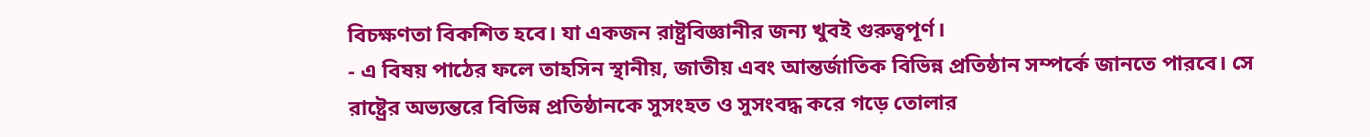বিচক্ষণতা বিকশিত হবে। যা একজন রাষ্ট্রবিজ্ঞানীর জন্য খুবই গুরুত্বপূর্ণ।
- এ বিষয় পাঠের ফলে তাহসিন স্থানীয়, জাতীয় এবং আন্তর্জাতিক বিভিন্ন প্রতিষ্ঠান সম্পর্কে জানতে পারবে। সে রাষ্ট্রের অভ্যন্তরে বিভিন্ন প্রতিষ্ঠানকে সুসংহত ও সুসংবদ্ধ করে গড়ে তোলার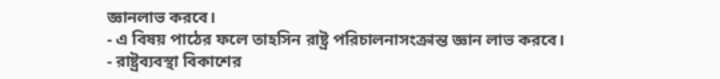জ্ঞানলাভ করবে।
- এ বিষয় পাঠের ফলে তাহসিন রাষ্ট্র পরিচালনাসংক্রান্ত জ্ঞান লাভ করবে।
- রাষ্ট্রব্যবস্থা বিকাশের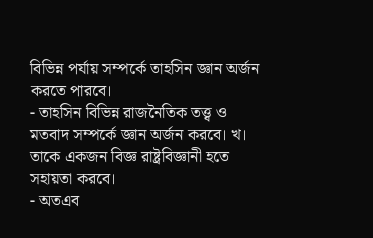বিভিন্ন পর্যায় সম্পর্কে তাহসিন জ্ঞান অর্জন করতে পারবে।
- তাহসিন বিভিন্ন রাজনৈতিক তত্ত্ব ও মতবাদ সম্পর্কে জ্ঞান অর্জন করবে। খ। তাকে একজন বিজ্ঞ রাষ্ট্রবিজ্ঞানী হতে সহায়তা করবে।
- অতএব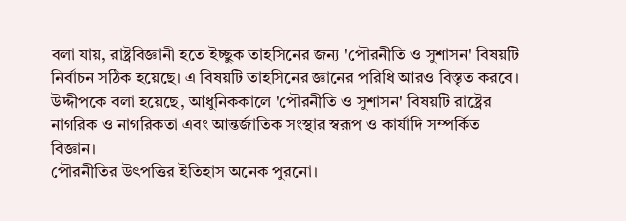বলা যায়, রাষ্ট্রবিজ্ঞানী হতে ইচ্ছুক তাহসিনের জন্য 'পৌরনীতি ও সুশাসন' বিষয়টি নির্বাচন সঠিক হয়েছে। এ বিষয়টি তাহসিনের জ্ঞানের পরিধি আরও বিস্তৃত করবে।
উদ্দীপকে বলা হয়েছে, আধুনিককালে 'পৌরনীতি ও সুশাসন' বিষয়টি রাষ্ট্রের নাগরিক ও নাগরিকতা এবং আন্তর্জাতিক সংস্থার স্বরূপ ও কার্যাদি সম্পর্কিত বিজ্ঞান।
পৌরনীতির উৎপত্তির ইতিহাস অনেক পুরনো।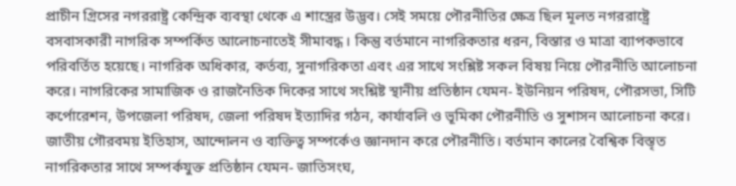প্রাচীন গ্রিসের নগররাষ্ট্র কেন্দ্রিক ব্যবস্থা থেকে এ শাস্ত্রের উদ্ভব। সেই সময়ে পৌরনীতির ক্ষেত্র ছিল মূলত নগররাষ্ট্রে বসবাসকারী নাগরিক সম্পর্কিত আলোচনাতেই সীমাবদ্ধ। কিন্তু বর্তমানে নাগরিকতার ধরন, বিস্তার ও মাত্রা ব্যাপকভাবে পরিবর্তিত হয়েছে। নাগরিক অধিকার, কর্তব্য, সুনাগরিকতা এবং এর সাথে সংশ্লিষ্ট সকল বিষয় নিয়ে পৌরনীতি আলোচনা করে। নাগরিকের সামাজিক ও রাজনৈতিক দিকের সাথে সংশ্লিষ্ট স্থানীয় প্রতিষ্ঠান যেমন- ইউনিয়ন পরিষদ, পৌরসভা, সিটি কর্পোরেশন, উপজেলা পরিষদ, জেলা পরিষদ ইত্যাদির গঠন, কার্যাবলি ও ভূমিকা পৌরনীতি ও সুশাসন আলোচনা করে। জাতীয় গৌরবময় ইতিহাস, আন্দোলন ও ব্যক্তিত্ব সম্পর্কেও জ্ঞানদান করে পৌরনীতি। বর্তমান কালের বৈশ্বিক বিস্তৃত নাগরিকতার সাথে সম্পর্কযুক্ত প্রতিষ্ঠান যেমন- জাতিসংঘ,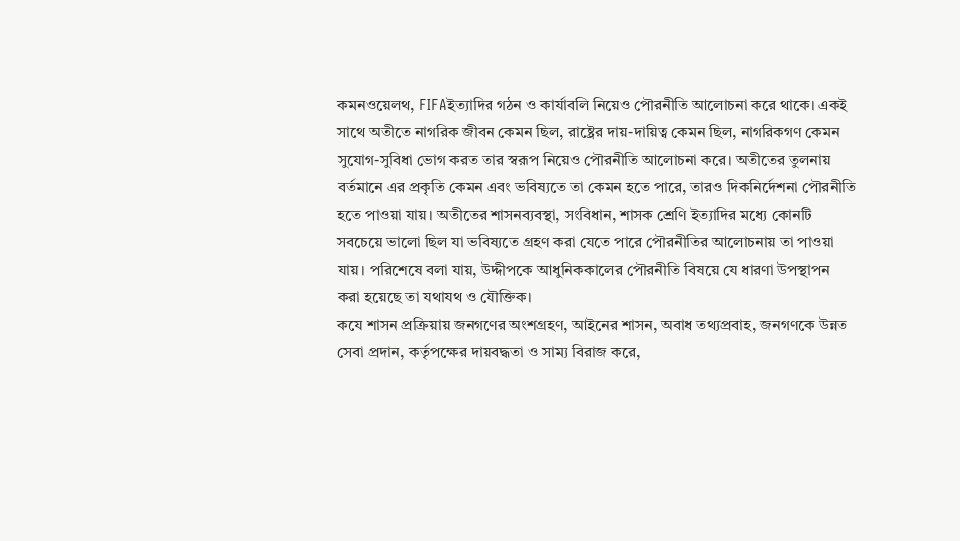কমনওয়েলথ, FIFAইত্যাদির গঠন ও কার্যাবলি নিয়েও পৌরনীতি আলোচনা করে থাকে। একই সাথে অতীতে নাগরিক জীবন কেমন ছিল, রাষ্ট্রের দায়-দায়িত্ব কেমন ছিল, নাগরিকগণ কেমন সুযোগ-সুবিধা ভোগ করত তার স্বরূপ নিয়েও পৌরনীতি আলোচনা করে। অতীতের তুলনায় বর্তমানে এর প্রকৃতি কেমন এবং ভবিষ্যতে তা কেমন হতে পারে, তারও দিকনির্দেশনা পৌরনীতি হতে পাওয়া যায়। অতীতের শাসনব্যবস্থা, সংবিধান, শাসক শ্রেণি ইত্যাদির মধ্যে কোনটি সবচেয়ে ভালো ছিল যা ভবিষ্যতে গ্রহণ করা যেতে পারে পৌরনীতির আলোচনায় তা পাওয়া যায়। পরিশেষে বলা যায়, উদ্দীপকে আধুনিককালের পৌরনীতি বিষয়ে যে ধারণা উপস্থাপন করা হয়েছে তা যথাযথ ও যৌক্তিক।
কযে শাসন প্রক্রিয়ায় জনগণের অংশগ্রহণ, আইনের শাসন, অবাধ তথ্যপ্রবাহ, জনগণকে উন্নত সেবা প্রদান, কর্তৃপক্ষের দায়বদ্ধতা ও সাম্য বিরাজ করে,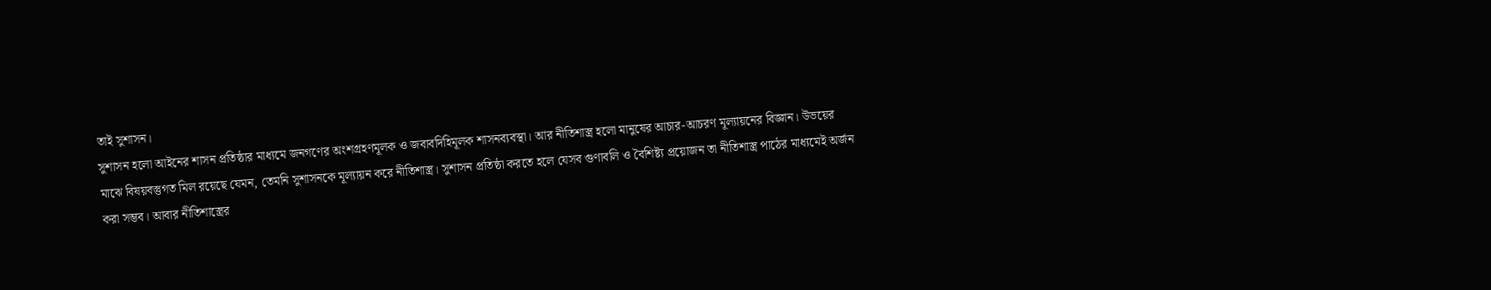তাই সুশাসন।
সুশাসন হলো আইনের শাসন প্রতিষ্ঠার মাধ্যমে জনগণের অংশগ্রহণমূলক ও জবাবদিহিমূলক শাসনব্যবস্থা। আর নীতিশাস্ত্র হলো মানুষের আচার-আচরণ মূল্যায়নের বিজ্ঞান। উভয়ের মাঝে বিষয়বস্তুগত মিল রয়েছে যেমন, তেমনি সুশাসনকে মূল্যায়ন করে নীতিশাস্ত্র। সুশাসন প্রতিষ্ঠা করতে হলে যেসব গুণাবলি ও বৈশিষ্ট্য প্রয়োজন তা নীতিশাস্ত্র পাঠের মাধ্যমেই অর্জন করা সম্ভব। আবার নীতিশাস্ত্রের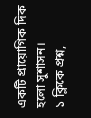একটি প্রায়োগিক দিক হলো সুশাসন।
১ ক্লিকে প্রশ্ন,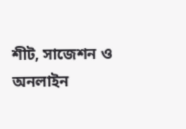শীট, সাজেশন ও
অনলাইন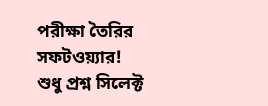পরীক্ষা তৈরির সফটওয়্যার!
শুধু প্রশ্ন সিলেক্ট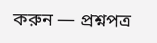করুন — প্রশ্নপত্র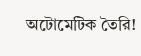অটোমেটিক তৈরি!